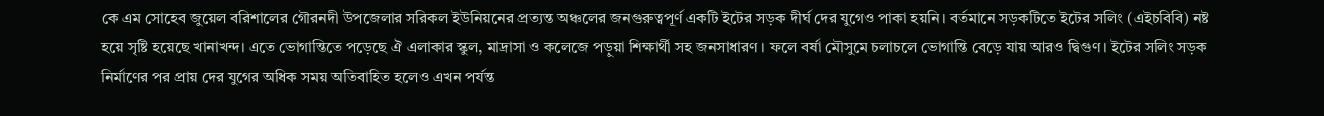কে এম সোহেব জুয়েল বরিশালের গৌরনদী উপজেলার সরিকল ইউনিয়নের প্রত্যন্ত অঞ্চলের জনগুরুত্বপূর্ণ একটি ইটের সড়ক দীর্ঘ দের যুগেও পাকা হয়নি। বর্তমানে সড়কটিতে ইটের সলিং (এইচবিবি) নষ্ট হয়ে সৃষ্টি হয়েছে খানাখন্দ। এতে ভোগান্তিতে পড়েছে ঐ এলাকার স্কুল, মাদ্রাসা ও কলেজে পড়ুয়া শিক্ষার্থী সহ জনসাধারণ । ফলে বর্ষা মৌসুমে চলাচলে ভোগান্তি বেড়ে যায় আরও দ্বিগুণ। ইটের সলিং সড়ক নির্মাণের পর প্রায় দের যুগের অধিক সময় অতিবাহিত হলেও এখন পর্যন্ত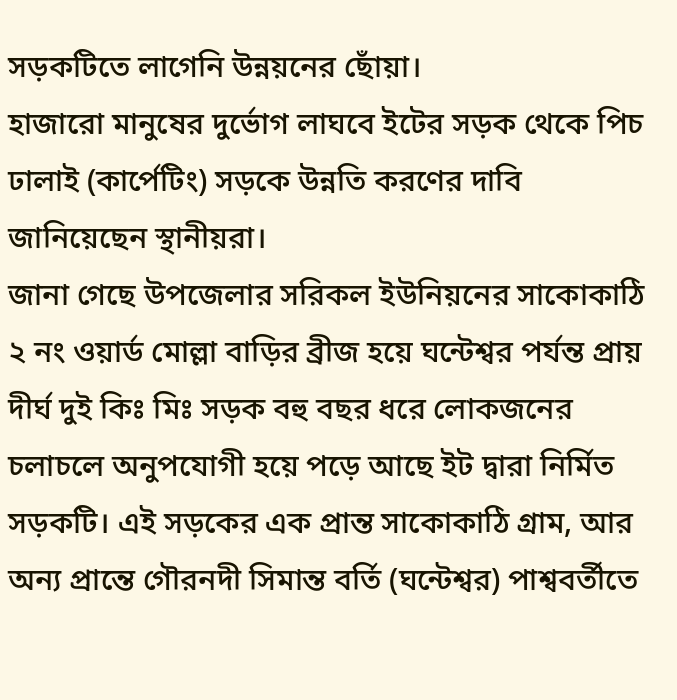সড়কটিতে লাগেনি উন্নয়নের ছোঁয়া।
হাজারো মানুষের দুর্ভোগ লাঘবে ইটের সড়ক থেকে পিচ ঢালাই (কার্পেটিং) সড়কে উন্নতি করণের দাবি জানিয়েছেন স্থানীয়রা।
জানা গেছে উপজেলার সরিকল ইউনিয়নের সাকোকাঠি ২ নং ওয়ার্ড মোল্লা বাড়ির ব্রীজ হয়ে ঘন্টেশ্বর পর্যন্ত প্রায় দীর্ঘ দুই কিঃ মিঃ সড়ক বহু বছর ধরে লোকজনের চলাচলে অনুপযোগী হয়ে পড়ে আছে ইট দ্বারা নির্মিত সড়কটি। এই সড়কের এক প্রান্ত সাকোকাঠি গ্রাম, আর অন্য প্রান্তে গৌরনদী সিমান্ত বর্তি (ঘন্টেশ্বর) পাশ্ববর্তীতে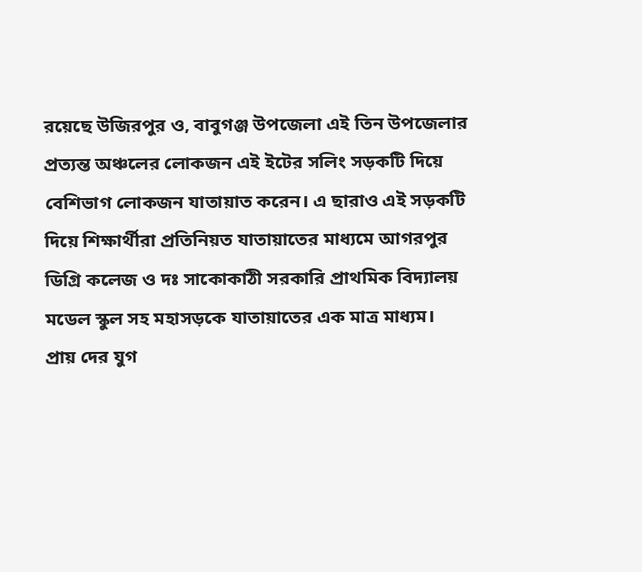রয়েছে উজিরপুর ও, বাবুগঞ্জ উপজেলা এই তিন উপজেলার প্রত্যন্ত অঞ্চলের লোকজন এই ইটের সলিং সড়কটি দিয়ে বেশিভাগ লোকজন যাতায়াত করেন। এ ছারাও এই সড়কটি দিয়ে শিক্ষার্থীরা প্রতিনিয়ত যাতায়াতের মাধ্যমে আগরপুর ডিগ্রি কলেজ ও দঃ সাকোকাঠী সরকারি প্রাথমিক বিদ্যালয় মডেল স্কুল সহ মহাসড়কে যাতায়াতের এক মাত্র মাধ্যম।
প্রায় দের যুগ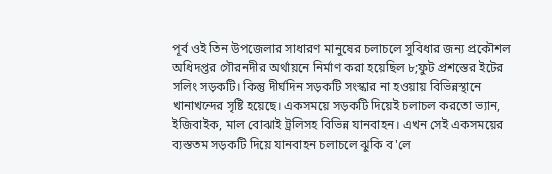পূর্ব ওই তিন উপজেলার সাধারণ মানুষের চলাচলে সুবিধার জন্য প্রকৌশল অধিদপ্তর গৌরনদীর অর্থায়নে নির্মাণ করা হয়েছিল ৮;ফুট প্রশস্তের ইটের সলিং সড়কটি। কিন্তু দীর্ঘদিন সড়কটি সংস্কার না হওয়ায় বিভিন্নস্থানে খানাখন্দের সৃষ্টি হয়েছে। একসময়ে সড়কটি দিয়েই চলাচল করতো ভ্যান, ইজিবাইক, মাল বোঝাই ট্রলিসহ বিভিন্ন যানবাহন। এখন সেই একসময়ের ব্যস্ততম সড়কটি দিয়ে যানবাহন চলাচলে ঝুকি ব'লে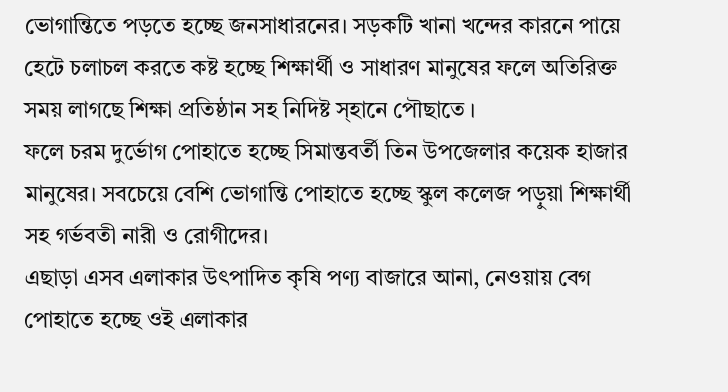ভোগান্তিতে পড়তে হচ্ছে জনসাধারনের। সড়কটি খানা খন্দের কারনে পায়ে হেটে চলাচল করতে কষ্ট হচ্ছে শিক্ষার্থী ও সাধারণ মানুষের ফলে অতিরিক্ত সময় লাগছে শিক্ষা প্রতিষ্ঠান সহ নিদিষ্ট স্হানে পৌছাতে ।
ফলে চরম দুর্ভোগ পোহাতে হচ্ছে সিমান্তবর্তী তিন উপজেলার কয়েক হাজার মানুষের। সবচেয়ে বেশি ভোগান্তি পোহাতে হচ্ছে স্কুল কলেজ পড়ুয়া শিক্ষার্থী সহ গর্ভবতী নারী ও রোগীদের।
এছাড়া এসব এলাকার উৎপাদিত কৃষি পণ্য বাজারে আনা, নেওয়ায় বেগ পোহাতে হচ্ছে ওই এলাকার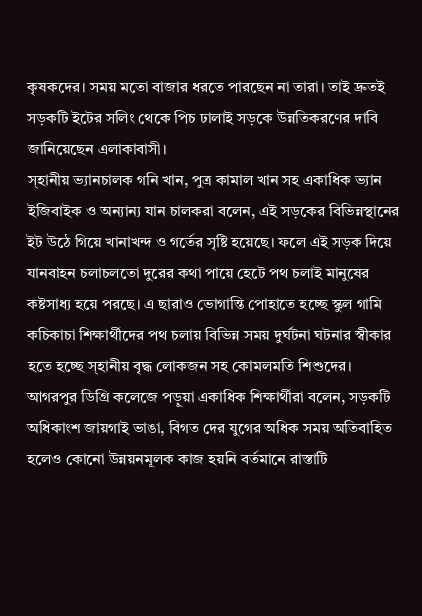কৃষকদের। সময় মতো বাজার ধরতে পারছেন না তারা। তাই দ্রুতই সড়কটি ইটের সলিং থেকে পিচ ঢালাই সড়কে উন্নতিকরণের দাবি জানিয়েছেন এলাকাবাসী।
স্হানীয় ভ্যানচালক গনি খান, পুত্র কামাল খান সহ একাধিক ভ্যান ইজিবাইক ও অন্যান্য যান চালকরা বলেন, এই সড়কের বিভিন্নস্থানের ইট উঠে গিয়ে খানাখন্দ ও গর্তের সৃষ্টি হয়েছে। ফলে এই সড়ক দিয়ে যানবাহন চলাচলতো দুরের কথা পায়ে হেটে পথ চলাই মানুষের কষ্টসাধ্য হয়ে পরছে। এ ছারাও ভোগান্তি পোহাতে হচ্ছে স্কুল গামি কচিকাচা শিক্ষার্থীদের পথ চলায় বিভিন্ন সময় দুর্ঘটনা ঘটনার স্বীকার হতে হচ্ছে স্হানীয় বৃদ্ধ লোকজন সহ কোমলমতি শিশুদের।
আগরপুর ডিগ্রি কলেজে পড়ুয়া একাধিক শিক্ষার্থীরা বলেন, সড়কটি অধিকাংশ জায়গাই ভাঙা, বিগত দের যুগের অধিক সময় অতিবাহিত হলেও কোনো উন্নয়নমূলক কাজ হয়নি বর্তমানে রাস্তাটি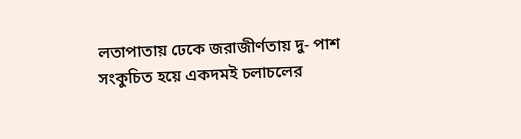লতাপাতায় ঢেকে জরাজীর্ণতায় দু- পাশ সংকুচিত হয়ে একদমই চলাচলের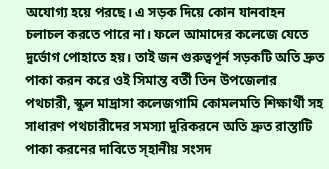অযোগ্য হয়ে পরছে। এ সড়ক দিয়ে কোন যানবাহন চলাচল করতে পারে না। ফলে আমাদের কলেজে যেতে দুর্ভোগ পোহাতে হয়। তাই জন গুরুত্বপূর্ন সড়কটি অতি দ্রুত পাকা করন করে ওই সিমান্ত বর্তী তিন উপজেলার পথচারী, স্কুল মাদ্রাসা কলেজগামি কোমলমতি শিক্ষার্থী সহ সাধারণ পথচারীদের সমস্যা দুরিকরনে অতি দ্রুত রাস্তাটি পাকা করনের দাবিতে স্হানীয় সংসদ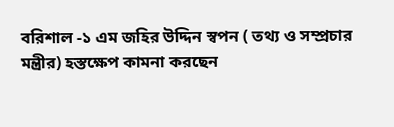বরিশাল -১ এম জহির উদ্দিন স্বপন ( তথ্য ও সম্প্রচার মন্ত্রীর) হস্তক্ষেপ কামনা করছেন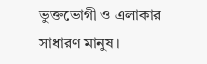ভুক্তভোগী ও এলাকার সাধারণ মানুষ।